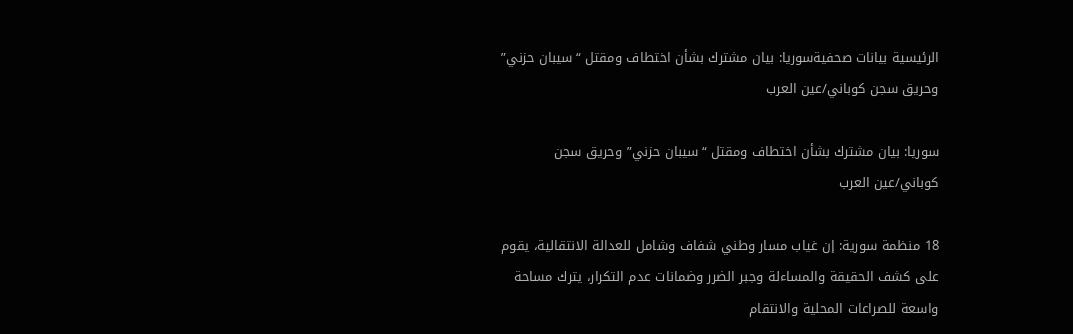الرئيسية بيانات صحفيةسوريا: بيان مشترك بشأن اختطاف ومقتل “سيبان حزني” وحريق سجن كوباني/عين العرب

سوريا: بيان مشترك بشأن اختطاف ومقتل “سيبان حزني” وحريق سجن كوباني/عين العرب

18 منظمة سورية: إن غياب مسار وطني شفاف وشامل للعدالة الانتقالية، يقوم على كشف الحقيقة والمساءلة وجبر الضرر وضمانات عدم التكرار، يترك مساحة واسعة للصراعات المحلية والانتقام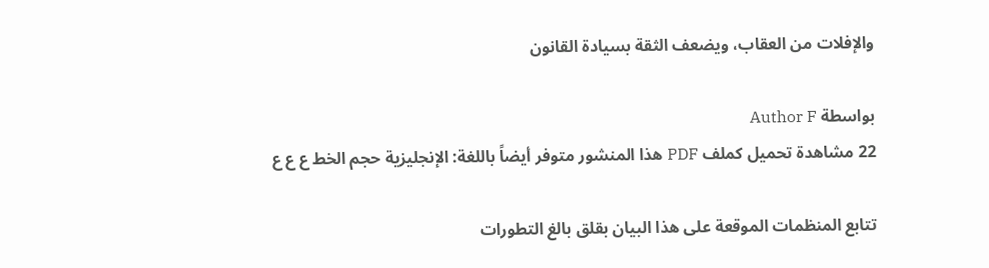والإفلات من العقاب، ويضعف الثقة بسيادة القانون

بواسطة Author F
22 مشاهدة تحميل كملف PDF هذا المنشور متوفر أيضاً باللغة: الإنجليزية حجم الخط ع ع ع

تتابع المنظمات الموقعة على هذا البيان بقلق بالغ التطورات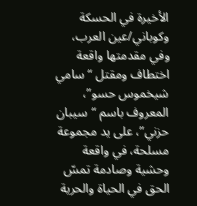الأخيرة في الحسكة وكوباني/عين العرب، وفي مقدمتها واقعة اختطاف ومقتل “سامي شيخموس حسو”، المعروف باسم “سيبان حزني”، على يد مجموعة مسلحة، في واقعة وحشية وصادمة تمسّ الحق في الحياة والحرية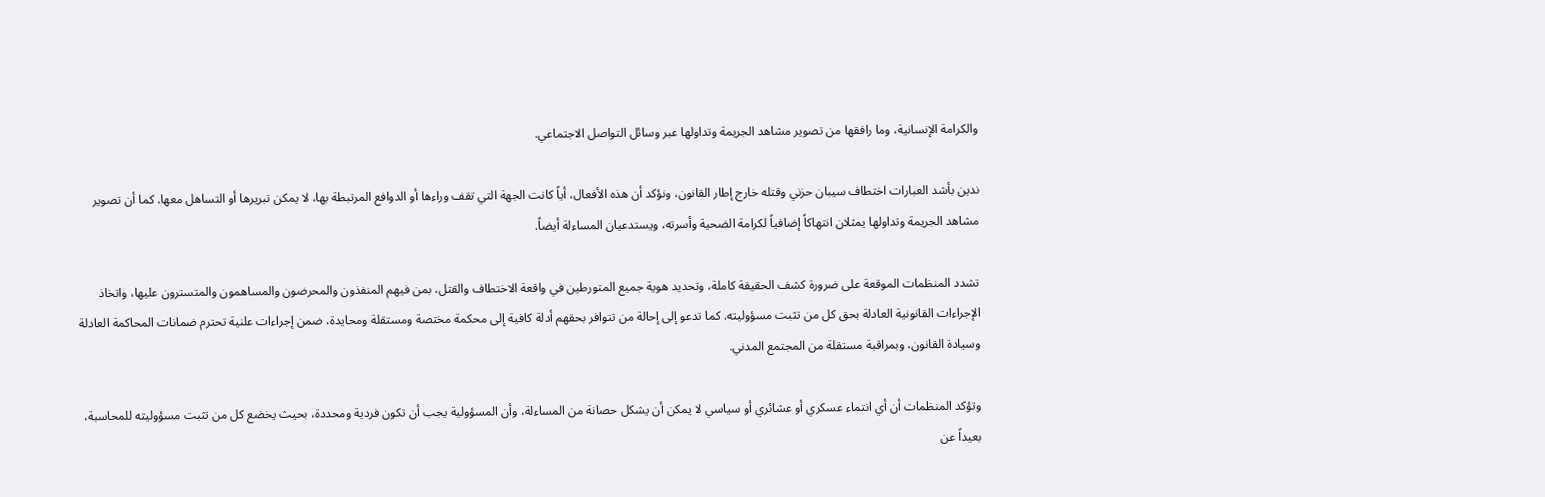والكرامة الإنسانية، وما رافقها من تصوير مشاهد الجريمة وتداولها عبر وسائل التواصل الاجتماعي.

ندين بأشد العبارات اختطاف سيبان حزني وقتله خارج إطار القانون، ونؤكد أن هذه الأفعال، أياً كانت الجهة التي تقف وراءها أو الدوافع المرتبطة بها، لا يمكن تبريرها أو التساهل معها. كما أن تصوير مشاهد الجريمة وتداولها يمثلان انتهاكاً إضافياً لكرامة الضحية وأسرته، ويستدعيان المساءلة أيضاً.

تشدد المنظمات الموقعة على ضرورة كشف الحقيقة كاملة، وتحديد هوية جميع المتورطين في واقعة الاختطاف والقتل، بمن فيهم المنفذون والمحرضون والمساهمون والمتسترون عليها، واتخاذ الإجراءات القانونية العادلة بحق كل من تثبت مسؤوليته. كما تدعو إلى إحالة من تتوافر بحقهم أدلة كافية إلى محكمة مختصة ومستقلة ومحايدة، ضمن إجراءات علنية تحترم ضمانات المحاكمة العادلة وسيادة القانون، وبمراقبة مستقلة من المجتمع المدني.

وتؤكد المنظمات أن أي انتماء عسكري أو عشائري أو سياسي لا يمكن أن يشكل حصانة من المساءلة، وأن المسؤولية يجب أن تكون فردية ومحددة، بحيث يخضع كل من تثبت مسؤوليته للمحاسبة، بعيداً عن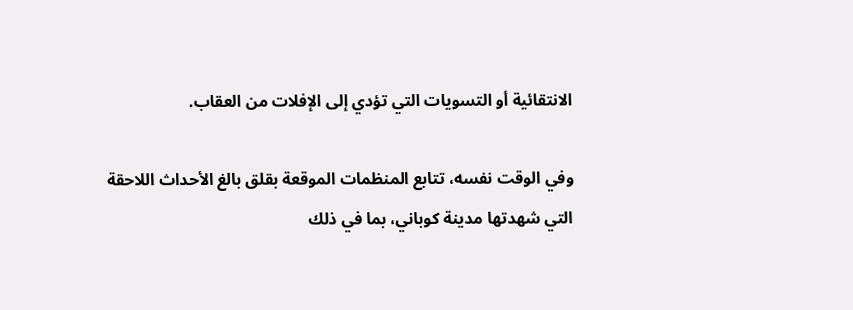الانتقائية أو التسويات التي تؤدي إلى الإفلات من العقاب.

وفي الوقت نفسه، تتابع المنظمات الموقعة بقلق بالغ الأحداث اللاحقة التي شهدتها مدينة كوباني، بما في ذلك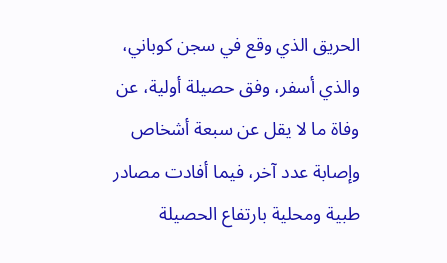الحريق الذي وقع في سجن كوباني، والذي أسفر، وفق حصيلة أولية، عن وفاة ما لا يقل عن سبعة أشخاص وإصابة عدد آخر، فيما أفادت مصادر طبية ومحلية بارتفاع الحصيلة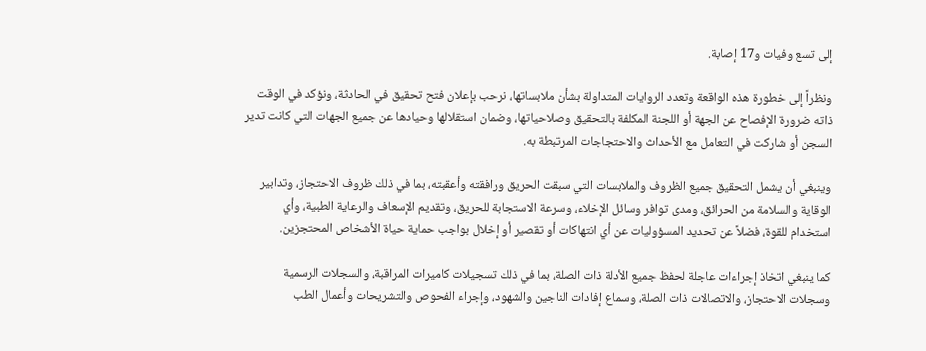إلى تسع وفيات و17 إصابة.

ونظراً إلى خطورة هذه الواقعة وتعدد الروايات المتداولة بشأن ملابساتها، نرحب بإعلان فتح تحقيق في الحادثة، ونؤكد في الوقت ذاته ضرورة الإفصاح عن الجهة أو اللجنة المكلفة بالتحقيق وصلاحياتها، وضمان استقلالها وحيادها عن جميع الجهات التي كانت تدير السجن أو شاركت في التعامل مع الأحداث والاحتجاجات المرتبطة به.

وينبغي أن يشمل التحقيق جميع الظروف والملابسات التي سبقت الحريق ورافقته وأعقبته، بما في ذلك ظروف الاحتجاز، وتدابير الوقاية والسلامة من الحرائق، ومدى توافر وسائل الإخلاء، وسرعة الاستجابة للحريق، وتقديم الإسعاف والرعاية الطبية، وأي استخدام للقوة، فضلاً عن تحديد المسؤوليات عن أي انتهاكات أو تقصير أو إخلال بواجب حماية حياة الأشخاص المحتجزين.

كما ينبغي اتخاذ إجراءات عاجلة لحفظ جميع الأدلة ذات الصلة، بما في ذلك تسجيلات كاميرات المراقبة، والسجلات الرسمية وسجلات الاحتجاز، والاتصالات ذات الصلة، وسماع إفادات الناجين والشهود، وإجراء الفحوص والتشريحات وأعمال الطب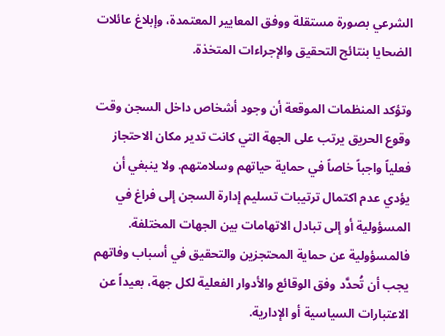الشرعي بصورة مستقلة ووفق المعايير المعتمدة، وإبلاغ عائلات الضحايا بنتائج التحقيق والإجراءات المتخذة.

وتؤكد المنظمات الموقعة أن وجود أشخاص داخل السجن وقت وقوع الحريق يرتب على الجهة التي كانت تدير مكان الاحتجاز فعلياً واجباً خاصاً في حماية حياتهم وسلامتهم. ولا ينبغي أن يؤدي عدم اكتمال ترتيبات تسليم إدارة السجن إلى فراغ في المسؤولية أو إلى تبادل الاتهامات بين الجهات المختلفة. فالمسؤولية عن حماية المحتجزين والتحقيق في أسباب وفاتهم يجب أن تُحدَّد وفق الوقائع والأدوار الفعلية لكل جهة، بعيداً عن الاعتبارات السياسية أو الإدارية.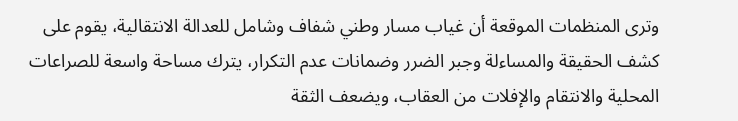وترى المنظمات الموقعة أن غياب مسار وطني شفاف وشامل للعدالة الانتقالية، يقوم على كشف الحقيقة والمساءلة وجبر الضرر وضمانات عدم التكرار، يترك مساحة واسعة للصراعات المحلية والانتقام والإفلات من العقاب، ويضعف الثقة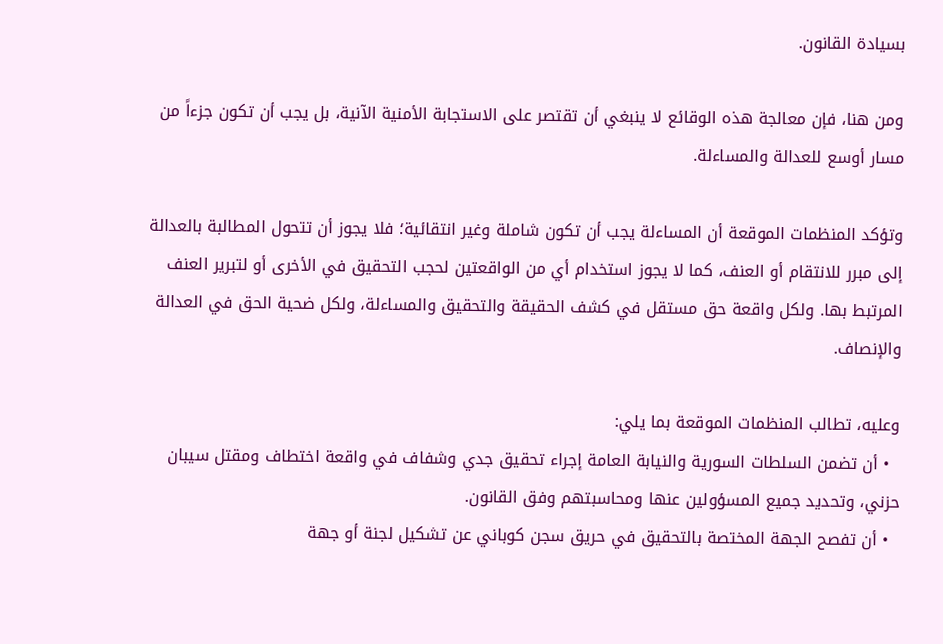بسيادة القانون.

ومن هنا، فإن معالجة هذه الوقائع لا ينبغي أن تقتصر على الاستجابة الأمنية الآنية، بل يجب أن تكون جزءاً من مسار أوسع للعدالة والمساءلة.

وتؤكد المنظمات الموقعة أن المساءلة يجب أن تكون شاملة وغير انتقائية؛ فلا يجوز أن تتحول المطالبة بالعدالة إلى مبرر للانتقام أو العنف، كما لا يجوز استخدام أي من الواقعتين لحجب التحقيق في الأخرى أو لتبرير العنف المرتبط بها. ولكل واقعة حق مستقل في كشف الحقيقة والتحقيق والمساءلة، ولكل ضحية الحق في العدالة والإنصاف.

وعليه، تطالب المنظمات الموقعة بما يلي:
  • أن تضمن السلطات السورية والنيابة العامة إجراء تحقيق جدي وشفاف في واقعة اختطاف ومقتل سيبان حزني، وتحديد جميع المسؤولين عنها ومحاسبتهم وفق القانون.
  • أن تفصح الجهة المختصة بالتحقيق في حريق سجن كوباني عن تشكيل لجنة أو جهة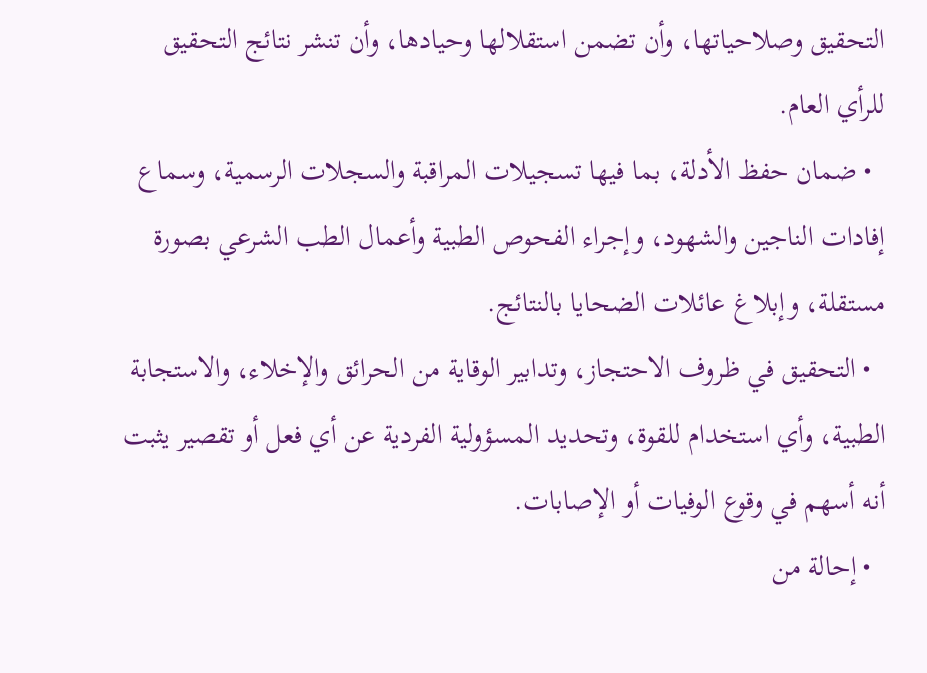التحقيق وصلاحياتها، وأن تضمن استقلالها وحيادها، وأن تنشر نتائج التحقيق للرأي العام.
  • ضمان حفظ الأدلة، بما فيها تسجيلات المراقبة والسجلات الرسمية، وسماع إفادات الناجين والشهود، وإجراء الفحوص الطبية وأعمال الطب الشرعي بصورة مستقلة، وإبلاغ عائلات الضحايا بالنتائج.
  • التحقيق في ظروف الاحتجاز، وتدابير الوقاية من الحرائق والإخلاء، والاستجابة الطبية، وأي استخدام للقوة، وتحديد المسؤولية الفردية عن أي فعل أو تقصير يثبت أنه أسهم في وقوع الوفيات أو الإصابات.
  • إحالة من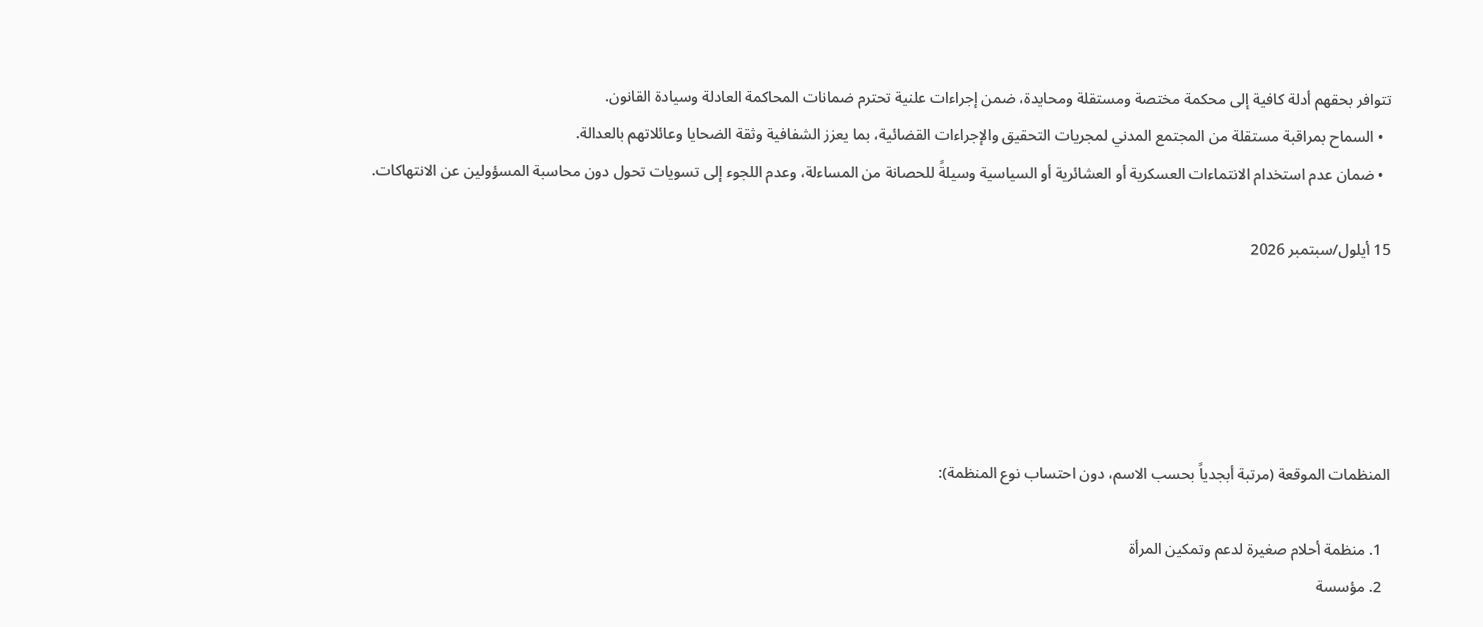تتوافر بحقهم أدلة كافية إلى محكمة مختصة ومستقلة ومحايدة، ضمن إجراءات علنية تحترم ضمانات المحاكمة العادلة وسيادة القانون.
  • السماح بمراقبة مستقلة من المجتمع المدني لمجريات التحقيق والإجراءات القضائية، بما يعزز الشفافية وثقة الضحايا وعائلاتهم بالعدالة.
  • ضمان عدم استخدام الانتماءات العسكرية أو العشائرية أو السياسية وسيلةً للحصانة من المساءلة، وعدم اللجوء إلى تسويات تحول دون محاسبة المسؤولين عن الانتهاكات.

15 أيلول/سبتمبر 2026





المنظمات الموقعة (مرتبة أبجدياً بحسب الاسم، دون احتساب نوع المنظمة):

  1. منظمة أحلام صغيرة لدعم وتمكين المرأة
  2. مؤسسة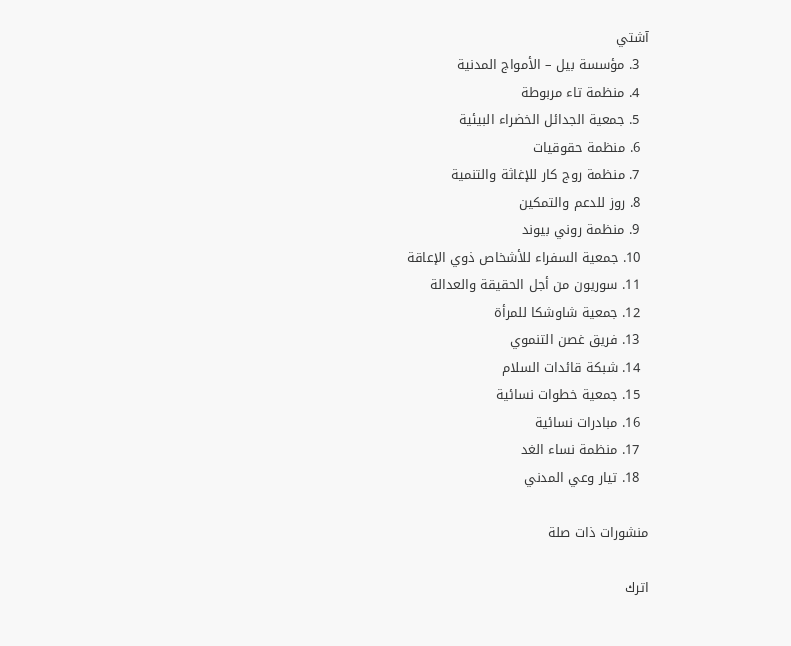آشتي
  3. مؤسسة بيل – الأمواج المدنية
  4. منظمة تاء مربوطة
  5. جمعية الجدائل الخضراء البيئية
  6. منظمة حقوقيات
  7. منظمة روج كار للإغاثة والتنمية
  8. روز للدعم والتمكين
  9. منظمة روني بيوند
  10. جمعية السفراء للأشخاص ذوي الإعاقة
  11. سوريون من أجل الحقيقة والعدالة
  12. جمعية شاوشكا للمرأة
  13. فريق غصن التنموي
  14. شبكة قائدات السلام
  15. جمعية خطوات نسائية
  16. مبادرات نسائية
  17. منظمة نساء الغد
  18. تيار وعي المدني

منشورات ذات صلة

اترك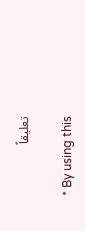تعليقاً

* By using this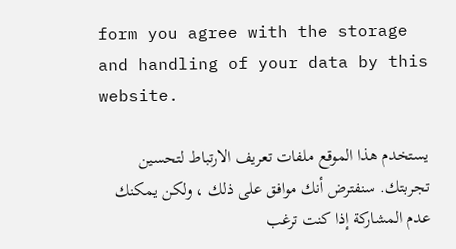form you agree with the storage and handling of your data by this website.

يستخدم هذا الموقع ملفات تعريف الارتباط لتحسين تجربتك. سنفترض أنك موافق على ذلك ، ولكن يمكنك عدم المشاركة إذا كنت ترغب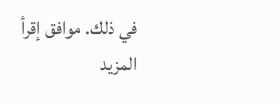في ذلك. موافق إقرأ المزيد